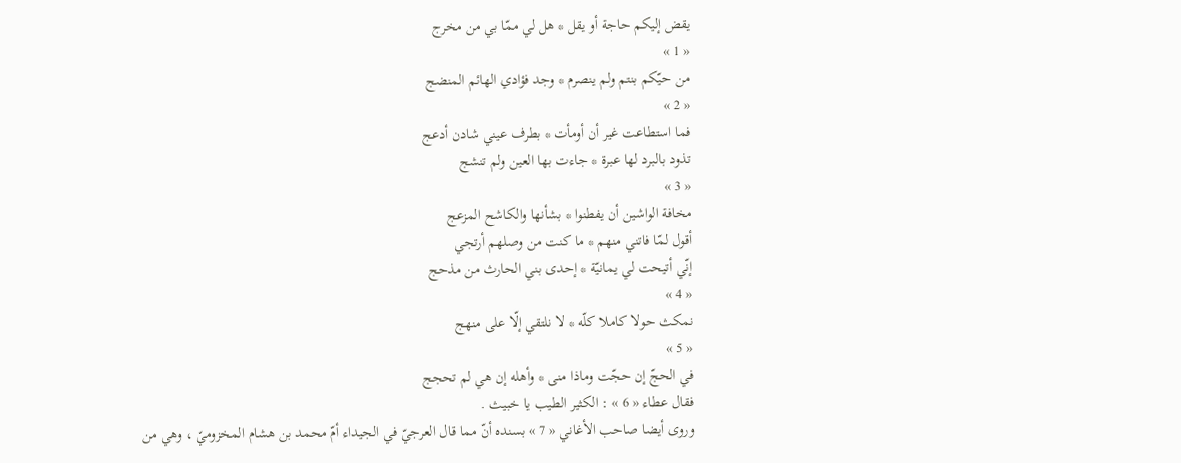يقض إليكم حاجة أو يقل * هل لي ممّا بي من مخرج
« 1 »
من حيّكم بنتم ولم ينصرم * وجد فؤادي الهائم المنضج
« 2 »
فما استطاعت غير أن أومأت * بطرف عيني شادن أدعج
تذود بالبرد لها عبرة * جاءت بها العين ولم تنشج
« 3 »
مخافة الواشين أن يفطنوا * بشأنها والكاشح المزعج
أقول لمّا فاتني منهم * ما كنت من وصلهم أرتجي
إنّي أتيحت لي يمانيّة * إحدى بني الحارث من مذحج
« 4 »
نمكث حولا كاملا كلّه * لا نلتقي إلّا على منهج
« 5 »
في الحجّ إن حجّت وماذا منى * وأهله إن هي لم تحجج
فقال عطاء « 6 » : الكثير الطيب يا خبيث .
وروى أيضا صاحب الأغاني « 7 » بسنده أنّ مما قال العرجيّ في الجيداء أمّ محمد بن هشام المخزوميّ ، وهي من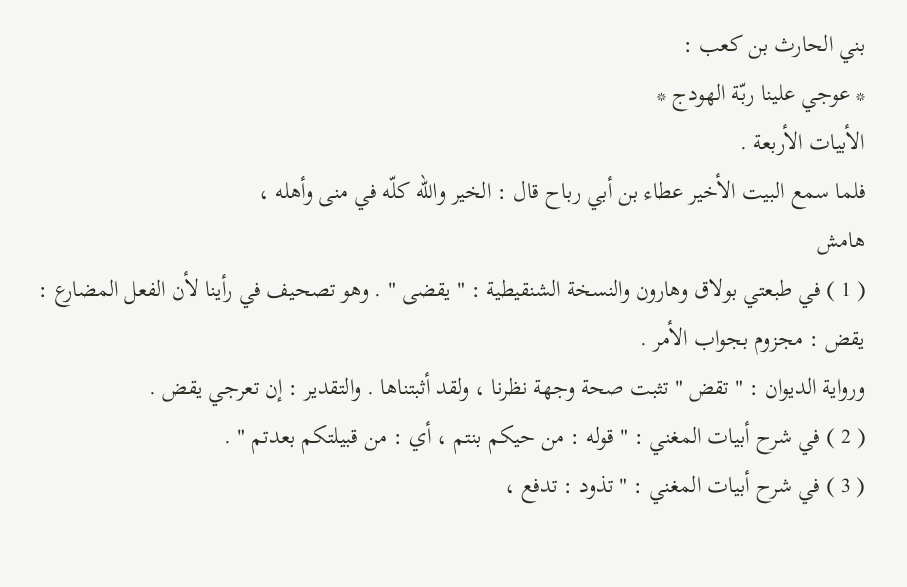بني الحارث بن كعب :
* عوجي علينا ربّة الهودج *
الأبيات الأربعة .
فلما سمع البيت الأخير عطاء بن أبي رباح قال : الخير واللّه كلّه في منى وأهله ،
هامش
( 1 ) في طبعتي بولاق وهارون والنسخة الشنقيطية : " يقضى " . وهو تصحيف في رأينا لأن الفعل المضارع :
يقض : مجزوم بجواب الأمر .
ورواية الديوان : " تقض " تثبت صحة وجهة نظرنا ، ولقد أثبتناها . والتقدير : إن تعرجي يقض .
( 2 ) في شرح أبيات المغني : " قوله : من حيكم بنتم ، أي : من قبيلتكم بعدتم " .
( 3 ) في شرح أبيات المغني : " تذود : تدفع ،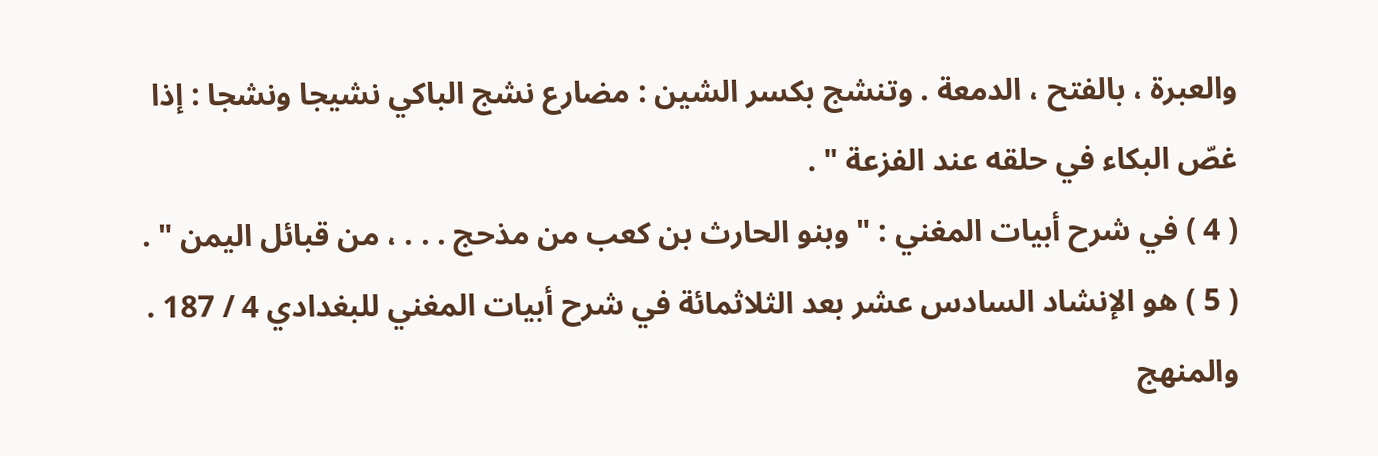والعبرة ، بالفتح ، الدمعة . وتنشج بكسر الشين : مضارع نشج الباكي نشيجا ونشجا : إذا غصّ البكاء في حلقه عند الفزعة " .
( 4 ) في شرح أبيات المغني : " وبنو الحارث بن كعب من مذحج . . . ، من قبائل اليمن " .
( 5 ) هو الإنشاد السادس عشر بعد الثلاثمائة في شرح أبيات المغني للبغدادي 4 / 187 .
والمنهج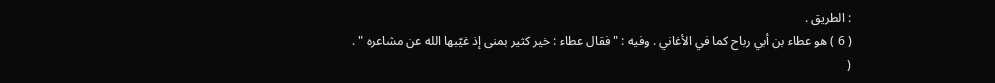: الطريق .
( 6 ) هو عطاء بن أبي رباح كما في الأغاني . وفيه : " فقال عطاء : خير كثير بمنى إذ غيّبها الله عن مشاعره " .
(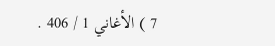7 ) الأغاني 1 / 406 .